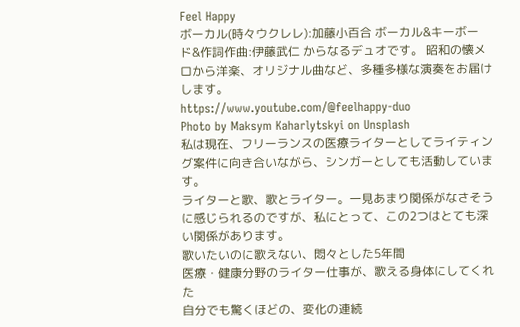Feel Happy
ボーカル(時々ウクレレ):加藤小百合 ボーカル&キーボード&作詞作曲:伊藤武仁 からなるデュオです。 昭和の懐メロから洋楽、オリジナル曲など、多種多様な演奏をお届けします。
https://www.youtube.com/@feelhappy-duo
Photo by Maksym Kaharlytskyi on Unsplash
私は現在、フリーランスの医療ライターとしてライティング案件に向き合いながら、シンガーとしても活動しています。
ライターと歌、歌とライター。一見あまり関係がなさそうに感じられるのですが、私にとって、この2つはとても深い関係があります。
歌いたいのに歌えない、悶々とした5年間
医療・健康分野のライター仕事が、歌える身体にしてくれた
自分でも驚くほどの、変化の連続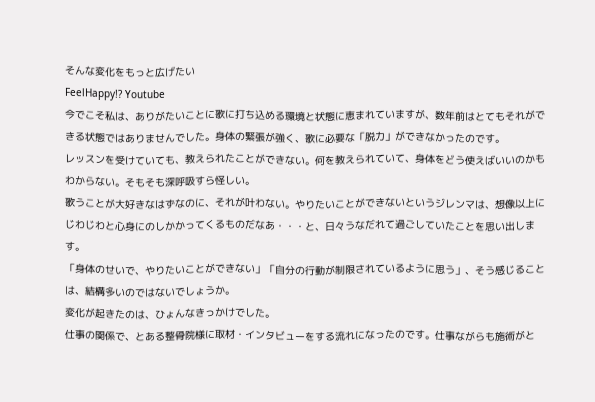そんな変化をもっと広げたい
FeelHappy!? Youtube
今でこそ私は、ありがたいことに歌に打ち込める環境と状態に恵まれていますが、数年前はとてもそれができる状態ではありませんでした。身体の緊張が強く、歌に必要な「脱力」ができなかったのです。
レッスンを受けていても、教えられたことができない。何を教えられていて、身体をどう使えばいいのかもわからない。そもそも深呼吸すら怪しい。
歌うことが大好きなはずなのに、それが叶わない。やりたいことができないというジレンマは、想像以上にじわじわと心身にのしかかってくるものだなあ・・・と、日々うなだれて過ごしていたことを思い出します。
「身体のせいで、やりたいことができない」「自分の行動が制限されているように思う」、そう感じることは、結構多いのではないでしょうか。
変化が起きたのは、ひょんなきっかけでした。
仕事の関係で、とある整骨院様に取材・インタビューをする流れになったのです。仕事ながらも施術がと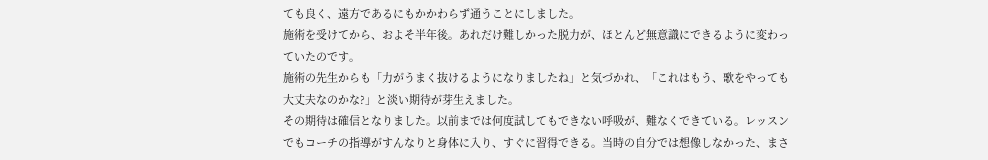ても良く、遠方であるにもかかわらず通うことにしました。
施術を受けてから、およそ半年後。あれだけ難しかった脱力が、ほとんど無意識にできるように変わっていたのです。
施術の先生からも「力がうまく抜けるようになりましたね」と気づかれ、「これはもう、歌をやっても大丈夫なのかな?」と淡い期待が芽生えました。
その期待は確信となりました。以前までは何度試してもできない呼吸が、難なくできている。レッスンでもコーチの指導がすんなりと身体に入り、すぐに習得できる。当時の自分では想像しなかった、まさ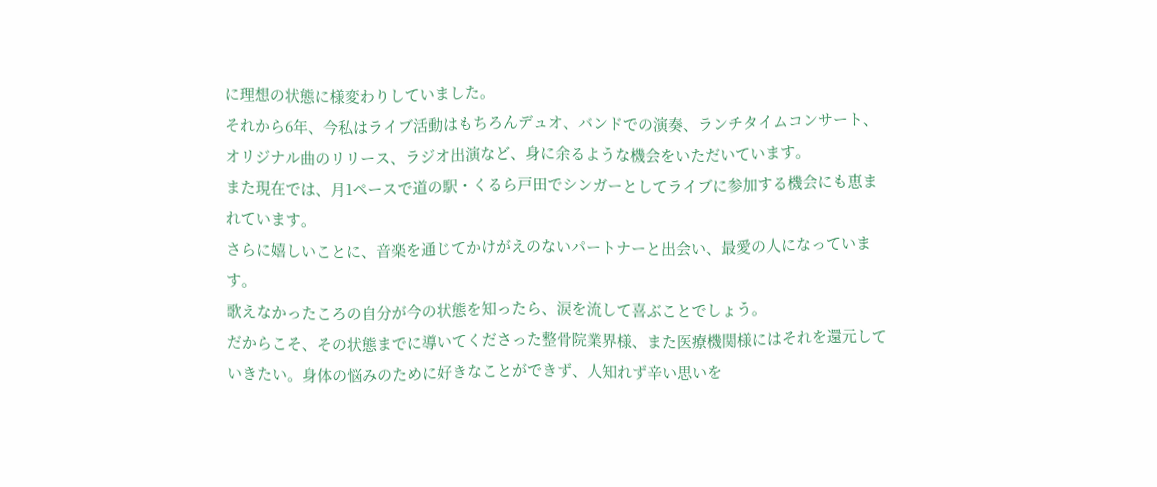に理想の状態に様変わりしていました。
それから6年、今私はライブ活動はもちろんデュオ、バンドでの演奏、ランチタイムコンサート、オリジナル曲のリリース、ラジオ出演など、身に余るような機会をいただいています。
また現在では、月1ペースで道の駅・くるら戸田でシンガーとしてライブに参加する機会にも恵まれています。
さらに嬉しいことに、音楽を通じてかけがえのないパートナーと出会い、最愛の人になっています。
歌えなかったころの自分が今の状態を知ったら、涙を流して喜ぶことでしょう。
だからこそ、その状態までに導いてくださった整骨院業界様、また医療機関様にはそれを還元していきたい。身体の悩みのために好きなことができず、人知れず辛い思いを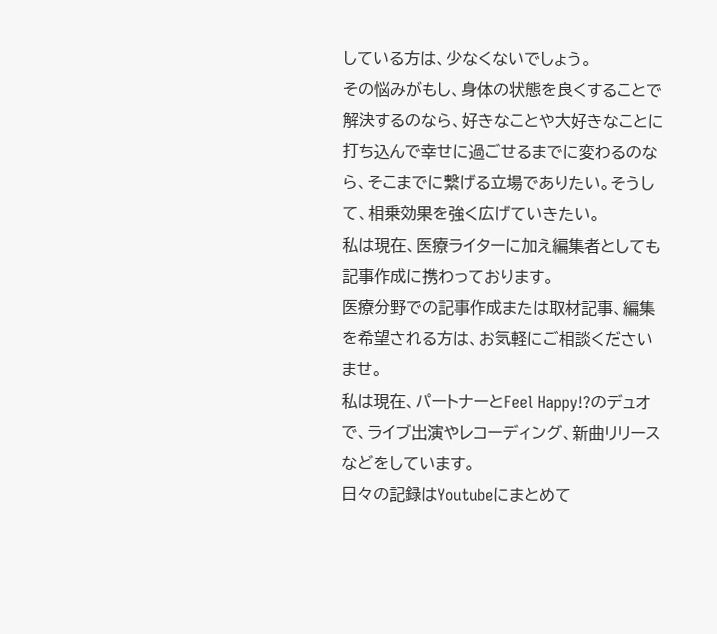している方は、少なくないでしょう。
その悩みがもし、身体の状態を良くすることで解決するのなら、好きなことや大好きなことに打ち込んで幸せに過ごせるまでに変わるのなら、そこまでに繋げる立場でありたい。そうして、相乗効果を強く広げていきたい。
私は現在、医療ライターに加え編集者としても記事作成に携わっております。
医療分野での記事作成または取材記事、編集を希望される方は、お気軽にご相談くださいませ。
私は現在、パートナーとFeel Happy!?のデュオで、ライブ出演やレコーディング、新曲リリースなどをしています。
日々の記録はYoutubeにまとめて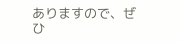ありますので、ぜひ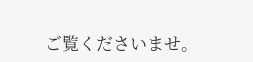ご覧くださいませ。